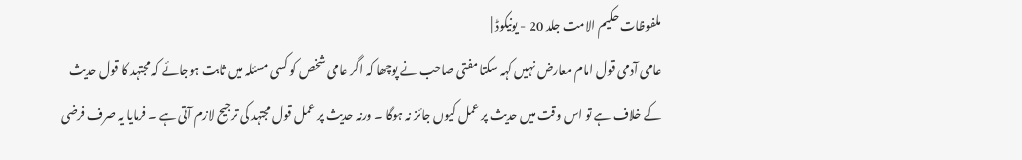ملفوظات حکیم الامت جلد 20 - یونیکوڈ |
عامی آدمی قول امام معارض نہیں کہہ سکتا مفتی صاحب نے پوچھا کہ اگر عامی شخص کو کسی مسئلہ میں ثابت ہوجائے کہ مجتہد کا قول حدیث کے خلاف ہے تو اس وقت میں حدیث پر عمل کیوں جائز نہ ہوگا ۔ ورنہ حدیث پر عمل قول مجتہد کی ترجیح لازم آتی ہے ۔ فرمایا یہ صرف فرضی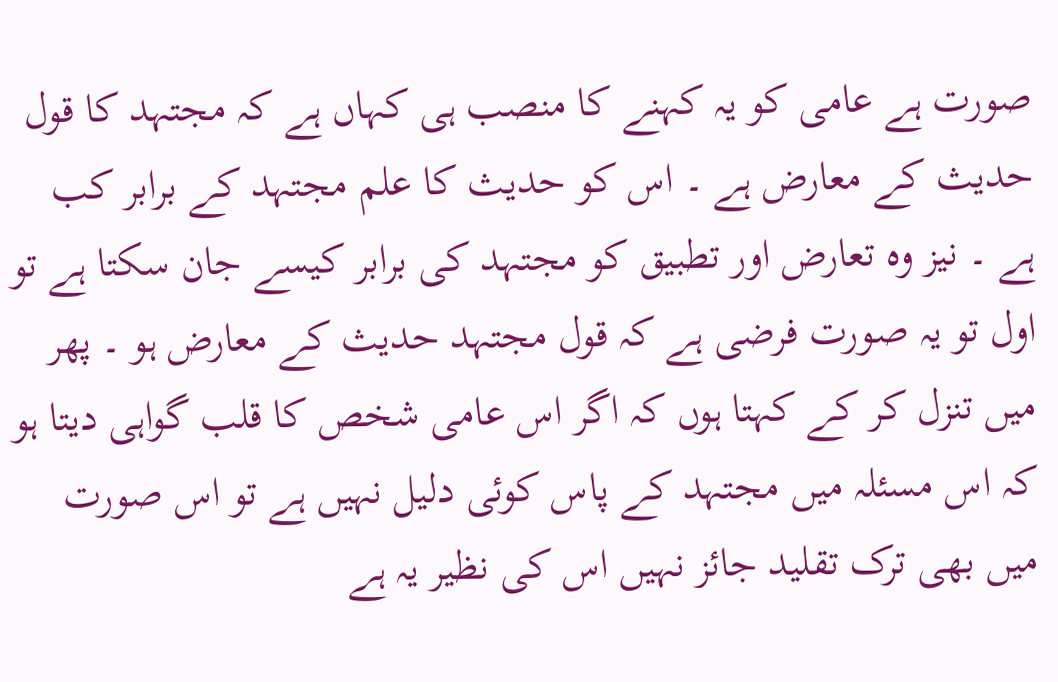صورت ہے عامی کو یہ کہنے کا منصب ہی کہاں ہے کہ مجتہد کا قول حدیث کے معارض ہے ۔ اس کو حدیث کا علم مجتہد کے برابر کب ہے ۔ نیز وہ تعارض اور تطبیق کو مجتہد کی برابر کیسے جان سکتا ہے تو اول تو یہ صورت فرضی ہے کہ قول مجتہد حدیث کے معارض ہو ۔ پھر میں تنزل کر کے کہتا ہوں کہ اگر اس عامی شخص کا قلب گواہی دیتا ہو کہ اس مسئلہ میں مجتہد کے پاس کوئی دلیل نہیں ہے تو اس صورت میں بھی ترک تقلید جائز نہیں اس کی نظیر یہ ہے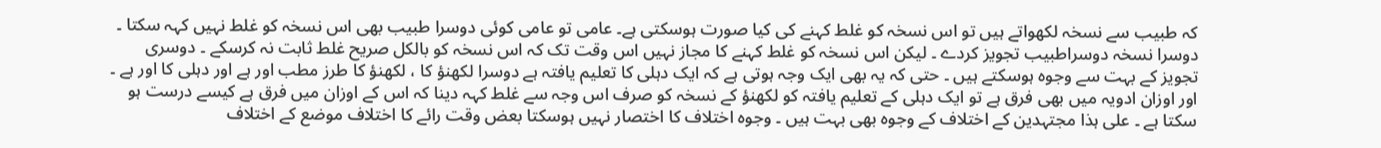کہ طبیب سے نسخہ لکھواتے ہیں تو اس نسخہ کو غلط کہنے کی کیا صورت ہوسکتی ہے۔ عامی تو عامی کوئی دوسرا طبیب بھی اس نسخہ کو غلط نہیں کہہ سکتا ۔ دوسرا نسخہ دوسراطبیب تجویز کردے ۔ لیکن اس نسخہ کو غلط کہنے کا مجاز نہیں اس وقت تک کہ اس نسخہ کو بالکل صریح غلط ثابت نہ کرسکے ۔ دوسری تجویز کے بہت سے وجوہ ہوسکتے ہیں ۔ حتی کہ یہ بھی ایک وجہ ہوتی ہے کہ ایک دہلی کا تعلیم یافتہ ہے دوسرا لکھنؤ کا ، لکھنؤ کا طرز مطب اور ہے اور دہلی کا اور ہے ۔ اور اوزان ادویہ میں بھی فرق ہے تو ایک دہلی کے تعلیم یافتہ کو لکھنؤ کے نسخہ کو صرف اس وجہ سے غلط کہہ دینا کہ اس کے اوزان میں فرق ہے کیسے درست ہو سکتا ہے ۔ علی ہذا مجتہدین کے اختلاف کے وجوہ بھی بہت ہیں ۔ وجوہ اختلاف کا اختصار نہیں ہوسکتا بعض وقت رائے کا اختلاف موضع کے اختلاف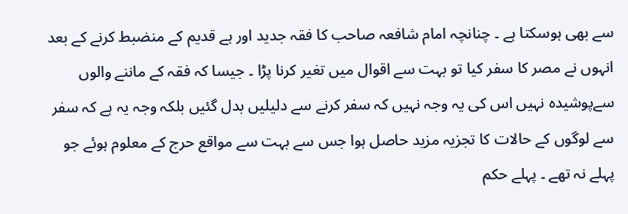سے بھی ہوسکتا ہے ۔ چنانچہ امام شافعہ صاحب کا فقہ جدید اور ہے قدیم کے منضبط کرنے کے بعد انہوں نے مصر کا سفر کیا تو بہت سے اقوال میں تغیر کرنا پڑا ۔ جیسا کہ فقہ کے ماننے والوں سےپوشیدہ نہیں اس کی یہ وجہ نہیں کہ سفر کرنے سے دلیلیں بدل گئیں بلکہ وجہ یہ ہے کہ سفر سے لوگوں کے حالات کا تجزیہ مزید حاصل ہوا جس سے بہت سے مواقع حرج کے معلوم ہوئے جو پہلے نہ تھے ۔ پہلے حکم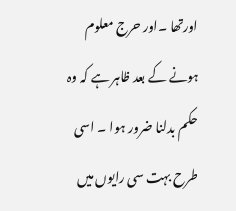اورتھا ۔اور حرج معلوم ہونے کے بعد ظاہر ہے کہ وہ حکم بدلنا ضرور ہوا ۔ اسی طرح بہت سی رایوں میں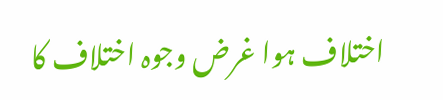اختلاف ہوا غرض وجوہ اختلاف کا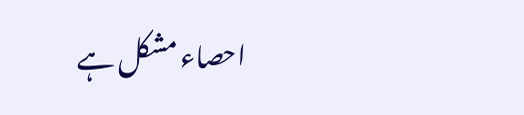احصاء مشکل ہے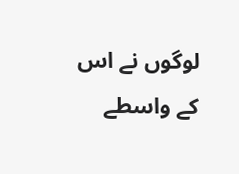لوگوں نے اس کے واسطے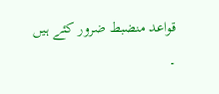قواعد منضبط ضرور کئے ہیں ۔